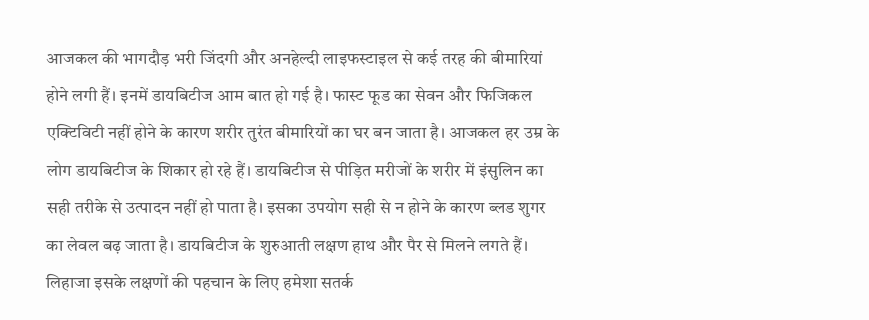आजकल की भागदौड़ भरी जिंदगी और अनहेल्दी लाइफस्टाइल से कई तरह की बीमारियां होने लगी हैं। इनमें डायबिटीज आम बात हो गई है। फास्ट फूड का सेवन और फिजिकल एक्टिविटी नहीं होने के कारण शरीर तुरंत बीमारियों का घर बन जाता है। आजकल हर उम्र के लोग डायबिटीज के शिकार हो रहे हैं। डायबिटीज से पीड़ित मरीजों के शरीर में इंसुलिन का सही तरीके से उत्पादन नहीं हो पाता है। इसका उपयोग सही से न होने के कारण ब्लड शुगर का लेवल बढ़ जाता है। डायबिटीज के शुरुआती लक्षण हाथ और पैर से मिलने लगते हैं। लिहाजा इसके लक्षणों की पहचान के लिए हमेशा सतर्क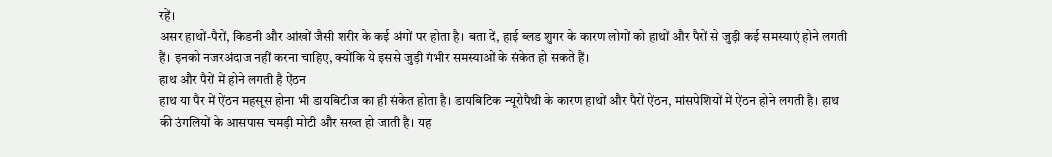रहें।
असर हाथों-पैरों, किडनी और आंखों जैसी शरीर के कई अंगों पर होता है। बता दें, हाई ब्लड शुगर के कारण लोगों को हाथों और पैरों से जुड़ी कई समस्याएं होने लगती हैं। इनको नजरअंदाज नहीं करना चाहिए, क्योंकि ये इससे जुड़ी गंभीर समस्याओं के संकेत हो सकते हैं।
हाथ और पैरों में होने लगती है ऐंठन
हाथ या पैर में ऐंठन महसूस होना भी डायबिटीज का ही संकेत होता है। डायबिटिक न्यूरोपैथी के कारण हाथों और पैरों ऐंठन, मांसपेशियों में ऐंठन होने लगती है। हाथ की उंगलियों के आसपास चमड़ी मोटी और सख्त हो जाती है। यह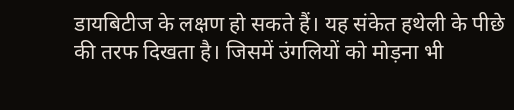डायबिटीज के लक्षण हो सकते हैं। यह संकेत हथेली के पीछे की तरफ दिखता है। जिसमें उंगलियों को मोड़ना भी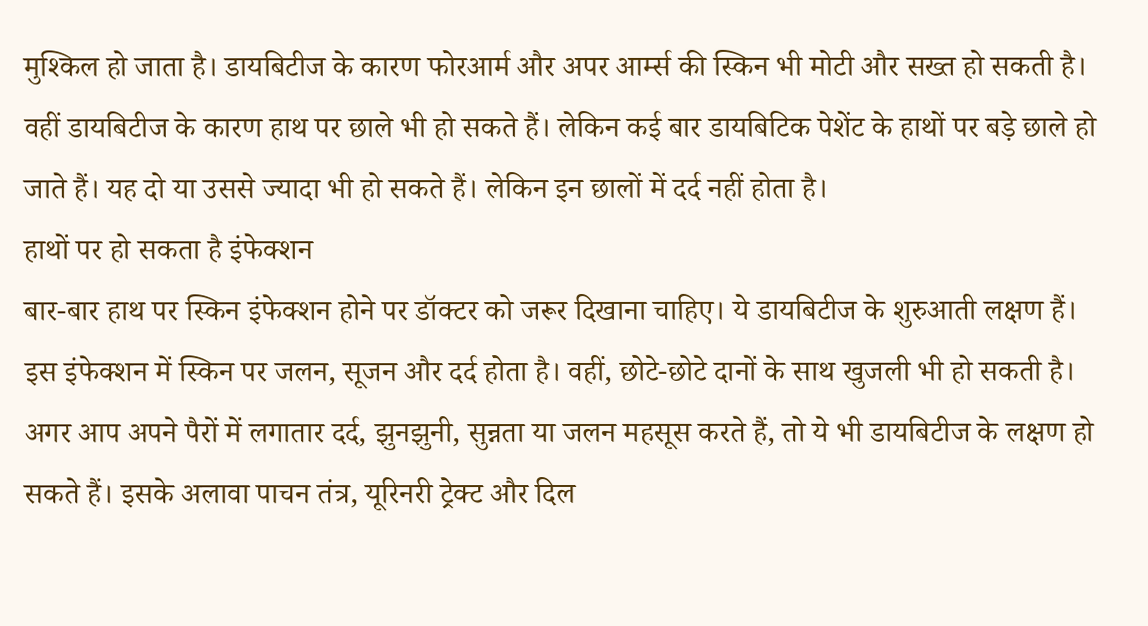मुश्किल हो जाता है। डायबिटीज के कारण फोरआर्म और अपर आर्म्स की स्किन भी मोटी और सख्त हो सकती है। वहीं डायबिटीज के कारण हाथ पर छाले भी हो सकते हैं। लेकिन कई बार डायबिटिक पेशेंट के हाथों पर बड़े छाले हो जाते हैं। यह दो या उससे ज्यादा भी हो सकते हैं। लेकिन इन छालों में दर्द नहीं होता है।
हाथों पर हो सकता है इंफेक्शन
बार-बार हाथ पर स्किन इंफेक्शन होने पर डॉक्टर को जरूर दिखाना चाहिए। ये डायबिटीज के शुरुआती लक्षण हैं। इस इंफेक्शन में स्किन पर जलन, सूजन और दर्द होता है। वहीं, छोटे-छोटे दानों के साथ खुजली भी हो सकती है।
अगर आप अपने पैरों में लगातार दर्द, झुनझुनी, सुन्नता या जलन महसूस करते हैं, तो ये भी डायबिटीज के लक्षण हो सकते हैं। इसके अलावा पाचन तंत्र, यूरिनरी ट्रेक्ट और दिल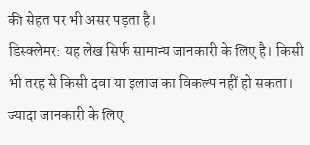की सेहत पर भी असर पड़ता है।
डिस्क्लेमर: यह लेख सिर्फ सामान्य जानकारी के लिए है। किसी भी तरह से किसी दवा या इलाज का विकल्प नहीं हो सकता। ज्यादा जानकारी के लिए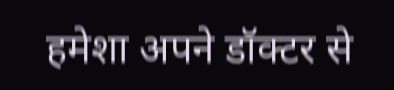हमेशा अपने डॉक्टर से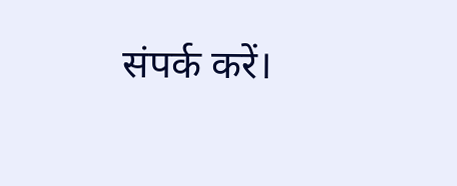संपर्क करें।